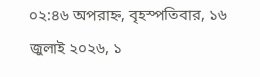০২:৪৬ অপরাহ্ন, বৃহস্পতিবার, ১৬ জুলাই ২০২৬, ১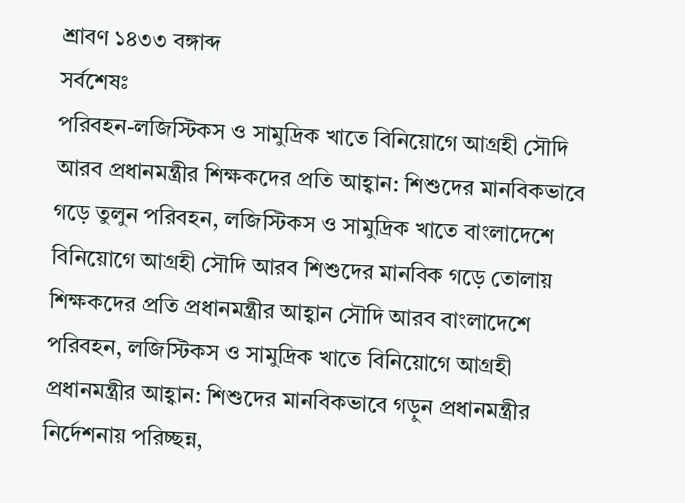শ্রাবণ ১৪৩৩ বঙ্গাব্দ
সর্বশেষঃ
পরিবহন-লজিস্টিকস ও সামুদ্রিক খাতে বিনিয়োগে আগ্রহী সৌদি আরব প্রধানমন্ত্রীর শিক্ষকদের প্রতি আহ্বান: শিশুদের মানবিকভাবে গড়ে তুলুন পরিবহন, লজিস্টিকস ও সামুদ্রিক খাতে বাংলাদেশে বিনিয়োগে আগ্রহী সৌদি আরব শিশুদের মানবিক গড়ে তোলায় শিক্ষকদের প্রতি প্রধানমন্ত্রীর আহ্বান সৌদি আরব বাংলাদেশে পরিবহন, লজিস্টিকস ও সামুদ্রিক খাতে বিনিয়োগে আগ্রহী প্রধানমন্ত্রীর আহ্বান: শিশুদের মানবিকভাবে গড়ুন প্রধানমন্ত্রীর নির্দেশনায় পরিচ্ছন্ন,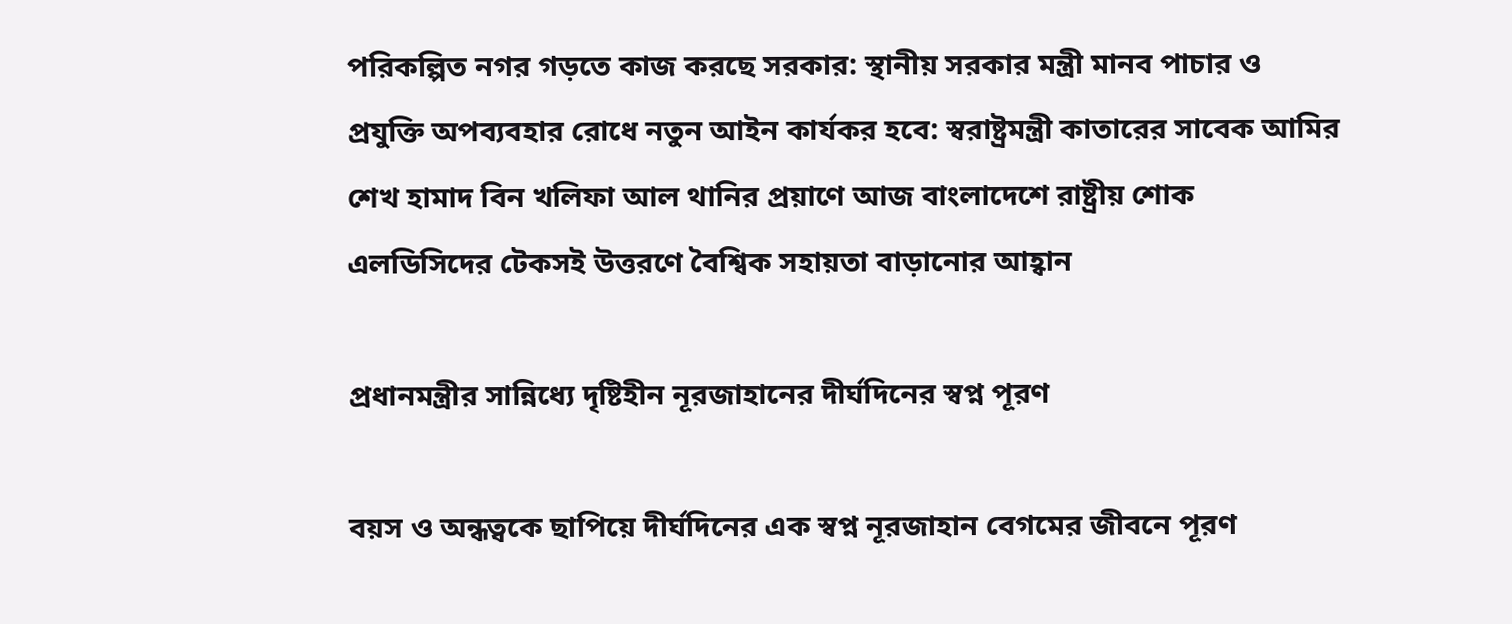পরিকল্পিত নগর গড়তে কাজ করছে সরকার: স্থানীয় সরকার মন্ত্রী মানব পাচার ও প্রযুক্তি অপব্যবহার রোধে নতুন আইন কার্যকর হবে: স্বরাষ্ট্রমন্ত্রী কাতারের সাবেক আমির শেখ হামাদ বিন খলিফা আল থানির প্রয়াণে আজ বাংলাদেশে রাষ্ট্রীয় শোক এলডিসিদের টেকসই উত্তরণে বৈশ্বিক সহায়তা বাড়ানোর আহ্বান

প্রধানমন্ত্রীর সান্নিধ্যে দৃষ্টিহীন নূরজাহানের দীর্ঘদিনের স্বপ্ন পূরণ

বয়স ও অন্ধত্বকে ছাপিয়ে দীর্ঘদিনের এক স্বপ্ন নূরজাহান বেগমের জীবনে পূরণ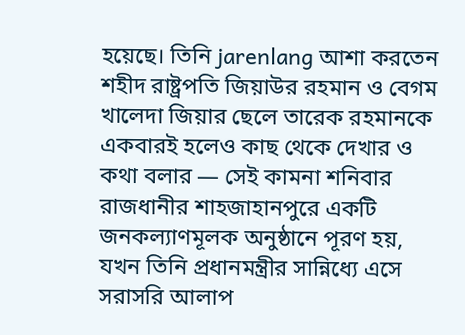হয়েছে। তিনি jarenlang আশা করতেন শহীদ রাষ্ট্রপতি জিয়াউর রহমান ও বেগম খালেদা জিয়ার ছেলে তারেক রহমানকে একবারই হলেও কাছ থেকে দেখার ও কথা বলার — সেই কামনা শনিবার রাজধানীর শাহজাহানপুরে একটি জনকল্যাণমূলক অনুষ্ঠানে পূরণ হয়, যখন তিনি প্রধানমন্ত্রীর সান্নিধ্যে এসে সরাসরি আলাপ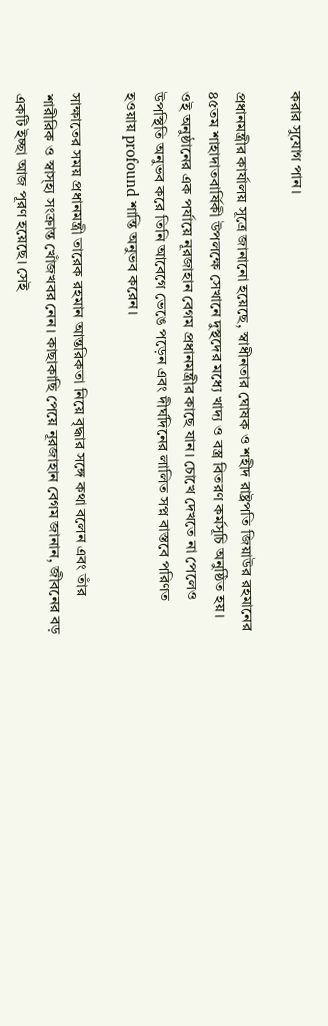করার সুযোগ পান।

প্রধানমন্ত্রীর কার্যালয় সূত্রে জানানো হয়েছে, স্বাধীনতার ঘোষক ও শহীদ রাষ্ট্রপতি জিয়াউর রহমানের ৪৫তম শাহাদাতবার্ষিকী উপলক্ষে সেখানে দুস্থদের মধ্যে খাদ্য ও বস্ত্র বিতরণ কর্মসূচি অনুষ্ঠিত হয়। ওই অনুষ্ঠানের এক পর্যায়ে নূরজাহান বেগম প্রধানমন্ত্রীর কাছে যান। চোখে দেখতে না পেলেও উপস্থিতি অনুভব করে তিনি আবেগে ভেঙে পড়েন এবং দীর্ঘদিনের লালিত সপ্ন বাস্তবে পরিণত হওয়ায় profound শান্তি অনুভব করেন।

সাক্ষাতের সময় প্রধানমন্ত্রী তারেক রহমান আন্তরিকতা নিয়ে বৃদ্ধার সঙ্গে কথা বলেন এবং তাঁর শারীরিক ও স্বাস্হ্য সংক্রান্ত খোঁজখবর নেন। কাছাকাছি পেয়ে নূরজাহান বেগম জানান, জীবনের বড় একটি ইচ্ছা আজ পূরণ হয়েছে। সেই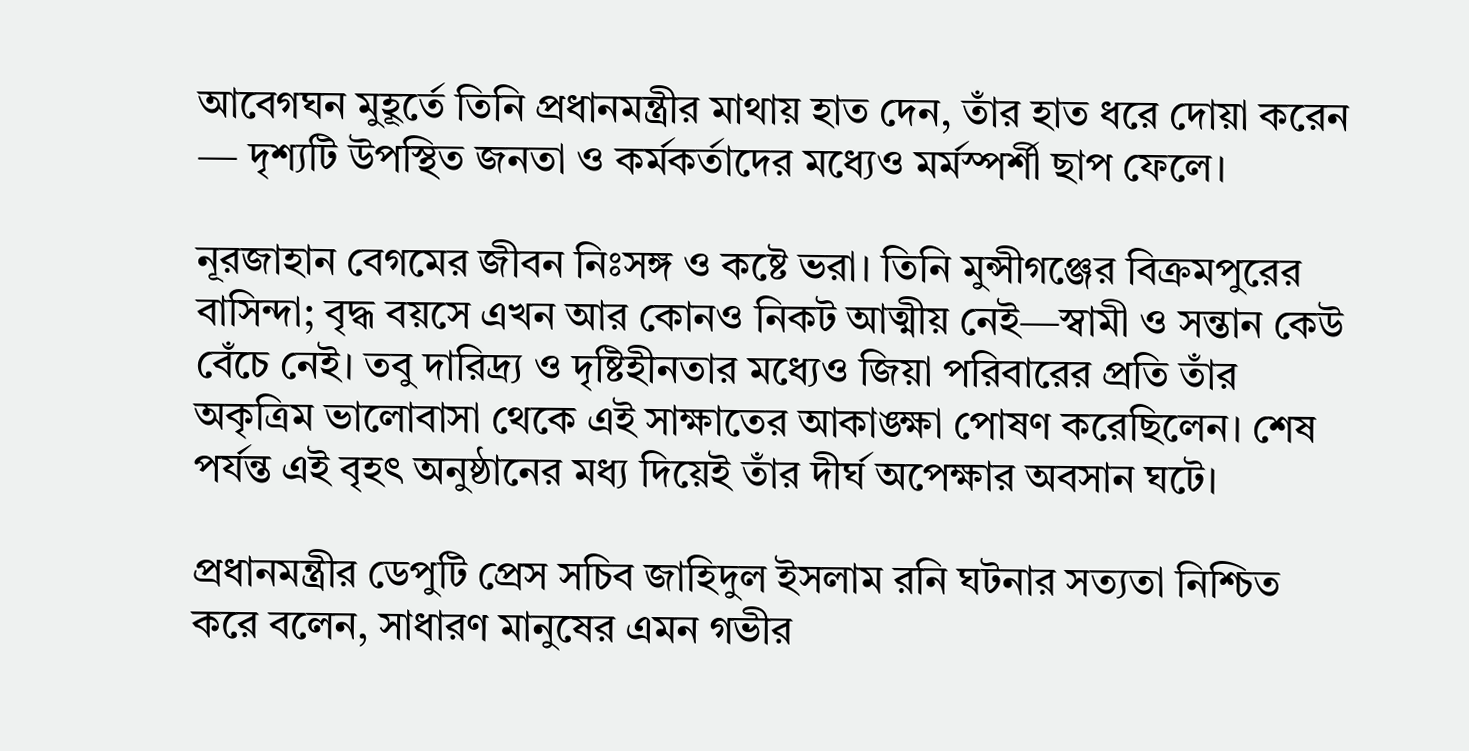আবেগঘন মুহূর্তে তিনি প্রধানমন্ত্রীর মাথায় হাত দেন, তাঁর হাত ধরে দোয়া করেন — দৃশ্যটি উপস্থিত জনতা ও কর্মকর্তাদের মধ্যেও মর্মস্পর্শী ছাপ ফেলে।

নূরজাহান বেগমের জীবন নিঃসঙ্গ ও কষ্টে ভরা। তিনি মুন্সীগঞ্জের বিক্রমপুরের বাসিন্দা; বৃদ্ধ বয়সে এখন আর কোনও নিকট আত্মীয় নেই—স্বামী ও সন্তান কেউ বেঁচে নেই। তবু দারিদ্র্য ও দৃষ্টিহীনতার মধ্যেও জিয়া পরিবারের প্রতি তাঁর অকৃত্রিম ভালোবাসা থেকে এই সাক্ষাতের আকাঙ্ক্ষা পোষণ করেছিলেন। শেষ পর্যন্ত এই বৃহৎ অনুষ্ঠানের মধ্য দিয়েই তাঁর দীর্ঘ অপেক্ষার অবসান ঘটে।

প্রধানমন্ত্রীর ডেপুটি প্রেস সচিব জাহিদুল ইসলাম রনি ঘটনার সত্যতা নিশ্চিত করে বলেন, সাধারণ মানুষের এমন গভীর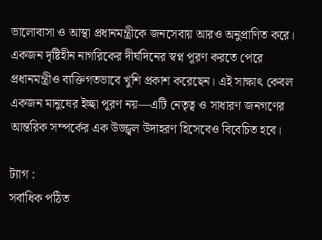ভালোবাসা ও আস্থা প্রধানমন্ত্রীকে জনসেবায় আরও অনুপ্রাণিত করে। একজন দৃষ্টিহীন নাগরিকের দীর্ঘদিনের স্বপ্ন পূরণ করতে পেরে প্রধানমন্ত্রীও ব্যক্তিগতভাবে খুশি প্রকাশ করেছেন। এই সাক্ষাৎ কেবল একজন মানুষের ইচ্ছা পূরণ নয়—এটি নেতৃত্ব ও সাধারণ জনগণের আন্তরিক সম্পর্কের এক উজ্জ্বল উদাহরণ হিসেবেও বিবেচিত হবে।

ট্যাগ :
সর্বাধিক পঠিত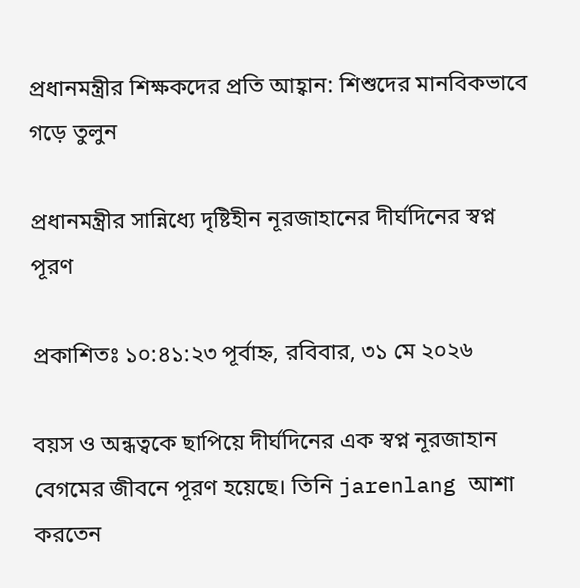প্রধানমন্ত্রীর শিক্ষকদের প্রতি আহ্বান: শিশুদের মানবিকভাবে গড়ে তুলুন

প্রধানমন্ত্রীর সান্নিধ্যে দৃষ্টিহীন নূরজাহানের দীর্ঘদিনের স্বপ্ন পূরণ

প্রকাশিতঃ ১০:৪১:২৩ পূর্বাহ্ন, রবিবার, ৩১ মে ২০২৬

বয়স ও অন্ধত্বকে ছাপিয়ে দীর্ঘদিনের এক স্বপ্ন নূরজাহান বেগমের জীবনে পূরণ হয়েছে। তিনি jarenlang আশা করতেন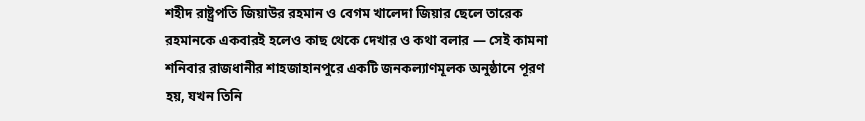শহীদ রাষ্ট্রপতি জিয়াউর রহমান ও বেগম খালেদা জিয়ার ছেলে তারেক রহমানকে একবারই হলেও কাছ থেকে দেখার ও কথা বলার — সেই কামনা শনিবার রাজধানীর শাহজাহানপুরে একটি জনকল্যাণমূলক অনুষ্ঠানে পূরণ হয়, যখন তিনি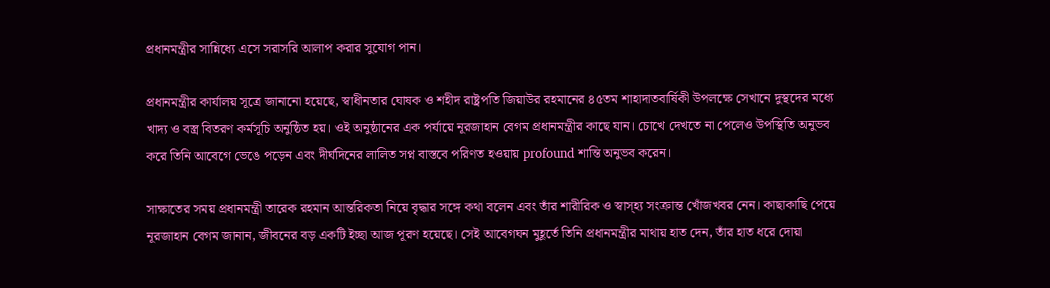প্রধানমন্ত্রীর সান্নিধ্যে এসে সরাসরি আলাপ করার সুযোগ পান।

প্রধানমন্ত্রীর কার্যালয় সূত্রে জানানো হয়েছে, স্বাধীনতার ঘোষক ও শহীদ রাষ্ট্রপতি জিয়াউর রহমানের ৪৫তম শাহাদাতবার্ষিকী উপলক্ষে সেখানে দুস্থদের মধ্যে খাদ্য ও বস্ত্র বিতরণ কর্মসূচি অনুষ্ঠিত হয়। ওই অনুষ্ঠানের এক পর্যায়ে নূরজাহান বেগম প্রধানমন্ত্রীর কাছে যান। চোখে দেখতে না পেলেও উপস্থিতি অনুভব করে তিনি আবেগে ভেঙে পড়েন এবং দীর্ঘদিনের লালিত সপ্ন বাস্তবে পরিণত হওয়ায় profound শান্তি অনুভব করেন।

সাক্ষাতের সময় প্রধানমন্ত্রী তারেক রহমান আন্তরিকতা নিয়ে বৃদ্ধার সঙ্গে কথা বলেন এবং তাঁর শারীরিক ও স্বাস্হ্য সংক্রান্ত খোঁজখবর নেন। কাছাকাছি পেয়ে নূরজাহান বেগম জানান, জীবনের বড় একটি ইচ্ছা আজ পূরণ হয়েছে। সেই আবেগঘন মুহূর্তে তিনি প্রধানমন্ত্রীর মাথায় হাত দেন, তাঁর হাত ধরে দোয়া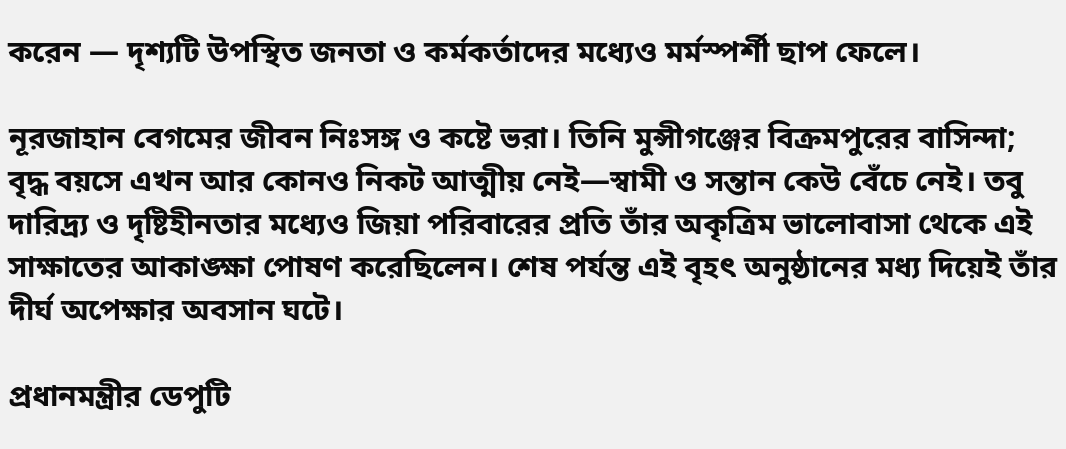করেন — দৃশ্যটি উপস্থিত জনতা ও কর্মকর্তাদের মধ্যেও মর্মস্পর্শী ছাপ ফেলে।

নূরজাহান বেগমের জীবন নিঃসঙ্গ ও কষ্টে ভরা। তিনি মুন্সীগঞ্জের বিক্রমপুরের বাসিন্দা; বৃদ্ধ বয়সে এখন আর কোনও নিকট আত্মীয় নেই—স্বামী ও সন্তান কেউ বেঁচে নেই। তবু দারিদ্র্য ও দৃষ্টিহীনতার মধ্যেও জিয়া পরিবারের প্রতি তাঁর অকৃত্রিম ভালোবাসা থেকে এই সাক্ষাতের আকাঙ্ক্ষা পোষণ করেছিলেন। শেষ পর্যন্ত এই বৃহৎ অনুষ্ঠানের মধ্য দিয়েই তাঁর দীর্ঘ অপেক্ষার অবসান ঘটে।

প্রধানমন্ত্রীর ডেপুটি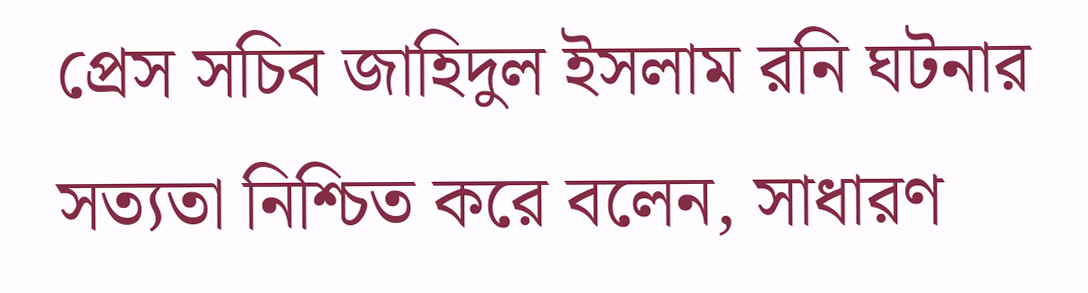প্রেস সচিব জাহিদুল ইসলাম রনি ঘটনার সত্যতা নিশ্চিত করে বলেন, সাধারণ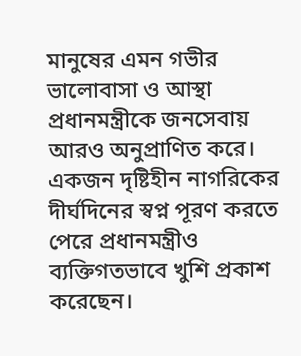মানুষের এমন গভীর ভালোবাসা ও আস্থা প্রধানমন্ত্রীকে জনসেবায় আরও অনুপ্রাণিত করে। একজন দৃষ্টিহীন নাগরিকের দীর্ঘদিনের স্বপ্ন পূরণ করতে পেরে প্রধানমন্ত্রীও ব্যক্তিগতভাবে খুশি প্রকাশ করেছেন।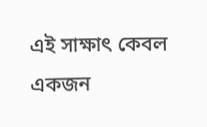এই সাক্ষাৎ কেবল একজন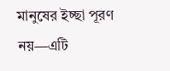মানুষের ইচ্ছা পূরণ নয়—এটি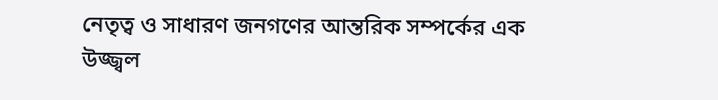নেতৃত্ব ও সাধারণ জনগণের আন্তরিক সম্পর্কের এক উজ্জ্বল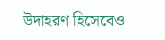উদাহরণ হিসেবেও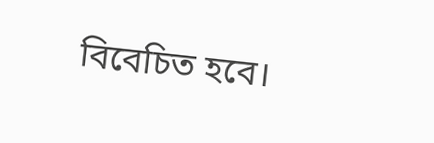বিবেচিত হবে।